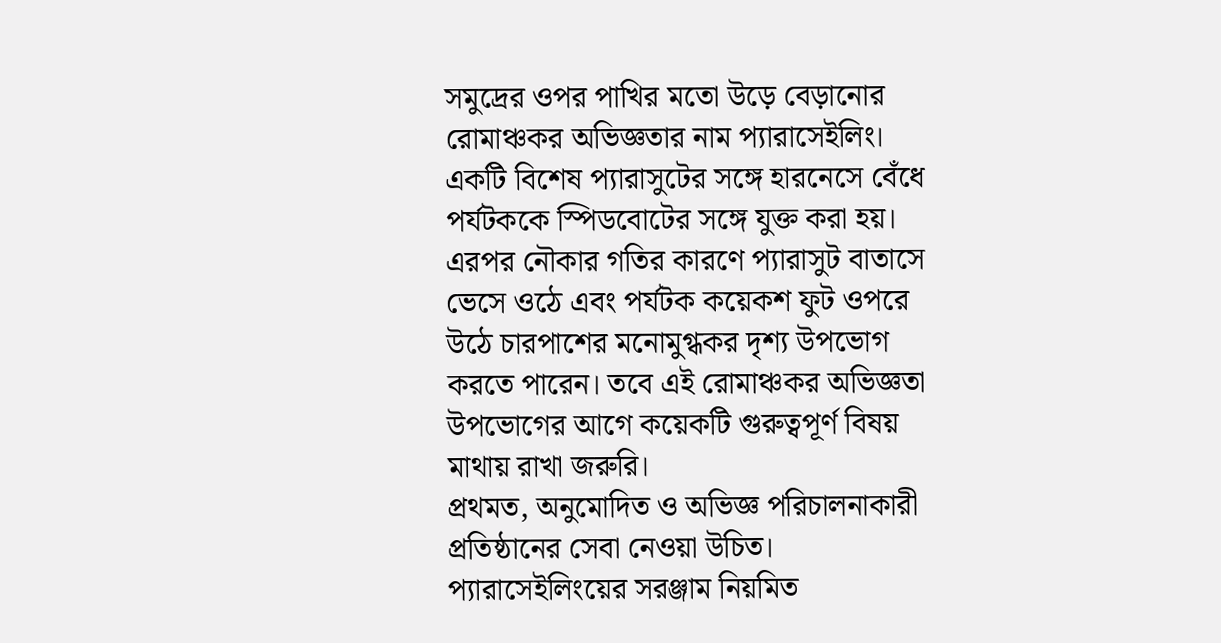সমুদ্রের ওপর পাখির মতো উড়ে বেড়ানোর রোমাঞ্চকর অভিজ্ঞতার নাম প্যারাসেইলিং। একটি বিশেষ প্যারাসুটের সঙ্গে হারনেসে বেঁধে পর্যটককে স্পিডবোটের সঙ্গে যুক্ত করা হয়। এরপর নৌকার গতির কারণে প্যারাসুট বাতাসে ভেসে ওঠে এবং পর্যটক কয়েকশ ফুট ওপরে উঠে চারপাশের মনোমুগ্ধকর দৃশ্য উপভোগ করতে পারেন। তবে এই রোমাঞ্চকর অভিজ্ঞতা উপভোগের আগে কয়েকটি গুরুত্বপূর্ণ বিষয় মাথায় রাখা জরুরি।
প্রথমত, অনুমোদিত ও অভিজ্ঞ পরিচালনাকারী প্রতিষ্ঠানের সেবা নেওয়া উচিত। প্যারাসেইলিংয়ের সরঞ্জাম নিয়মিত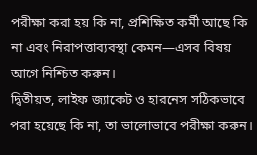পরীক্ষা করা হয় কি না, প্রশিক্ষিত কর্মী আছে কি না এবং নিরাপত্তাব্যবস্থা কেমন—এসব বিষয় আগে নিশ্চিত করুন।
দ্বিতীয়ত, লাইফ জ্যাকেট ও হারনেস সঠিকভাবে পরা হয়েছে কি না, তা ভালোভাবে পরীক্ষা করুন।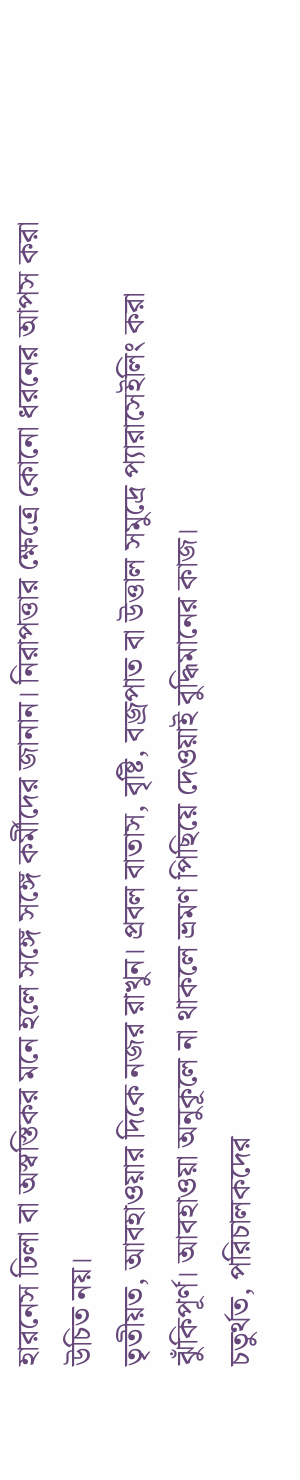হারনেস ঢিলা বা অস্বস্তিকর মনে হলে সঙ্গে সঙ্গে কর্মীদের জানান। নিরাপত্তার ক্ষেত্রে কোনো ধরনের আপস করা উচিত নয়।
তৃতীয়ত, আবহাওয়ার দিকে নজর রাখুন। প্রবল বাতাস, বৃষ্টি, বজ্রপাত বা উত্তাল সমুদ্রে প্যারাসেইলিং করা ঝুঁকিপূর্ণ। আবহাওয়া অনুকূলে না থাকলে ভ্রমণ পিছিয়ে দেওয়াই বুদ্ধিমানের কাজ।
চতুর্থত, পরিচালকদের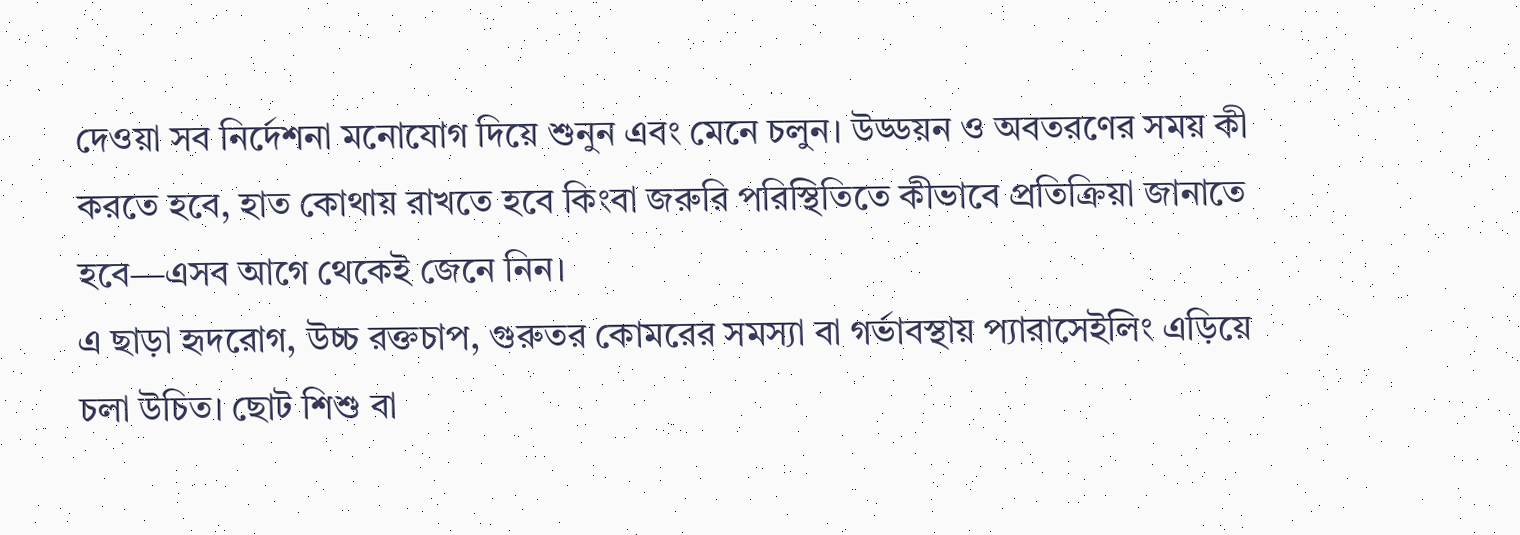দেওয়া সব নির্দেশনা মনোযোগ দিয়ে শুনুন এবং মেনে চলুন। উড্ডয়ন ও অবতরণের সময় কী করতে হবে, হাত কোথায় রাখতে হবে কিংবা জরুরি পরিস্থিতিতে কীভাবে প্রতিক্রিয়া জানাতে হবে—এসব আগে থেকেই জেনে নিন।
এ ছাড়া হৃদরোগ, উচ্চ রক্তচাপ, গুরুতর কোমরের সমস্যা বা গর্ভাবস্থায় প্যারাসেইলিং এড়িয়ে চলা উচিত। ছোট শিশু বা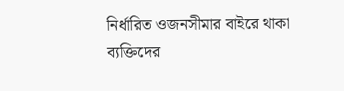নির্ধারিত ওজনসীমার বাইরে থাকা ব্যক্তিদের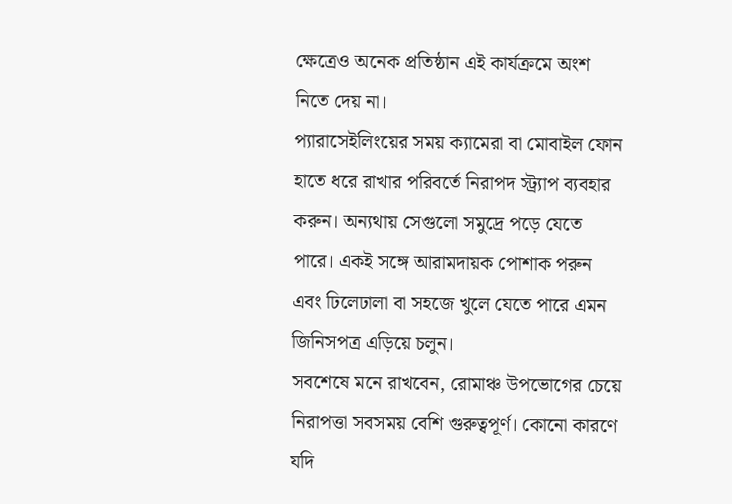ক্ষেত্রেও অনেক প্রতিষ্ঠান এই কার্যক্রমে অংশ নিতে দেয় না।
প্যারাসেইলিংয়ের সময় ক্যামেরা বা মোবাইল ফোন হাতে ধরে রাখার পরিবর্তে নিরাপদ স্ট্র্যাপ ব্যবহার করুন। অন্যথায় সেগুলো সমুদ্রে পড়ে যেতে পারে। একই সঙ্গে আরামদায়ক পোশাক পরুন এবং ঢিলেঢালা বা সহজে খুলে যেতে পারে এমন জিনিসপত্র এড়িয়ে চলুন।
সবশেষে মনে রাখবেন, রোমাঞ্চ উপভোগের চেয়ে নিরাপত্তা সবসময় বেশি গুরুত্বপূর্ণ। কোনো কারণে যদি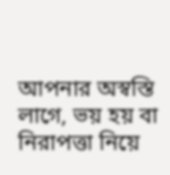আপনার অস্বস্তি লাগে, ভয় হয় বা নিরাপত্তা নিয়ে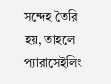সন্দেহ তৈরি হয়, তাহলে প্যারাসেইলিং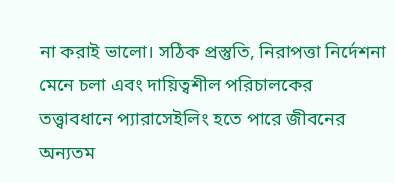না করাই ভালো। সঠিক প্রস্তুতি, নিরাপত্তা নির্দেশনা মেনে চলা এবং দায়িত্বশীল পরিচালকের তত্ত্বাবধানে প্যারাসেইলিং হতে পারে জীবনের অন্যতম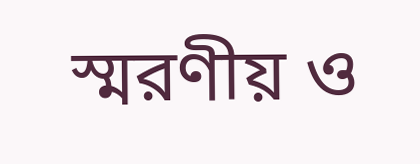স্মরণীয় ও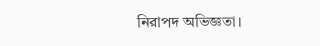নিরাপদ অভিজ্ঞতা।